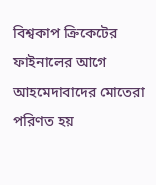বিশ্বকাপ ক্রিকেটের ফাইনালের আগে আহমেদাবাদের মোতেরা পরিণত হয়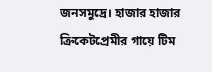জনসমুদ্রে। হাজার হাজার ক্রিকেটপ্রেমীর গায়ে টিম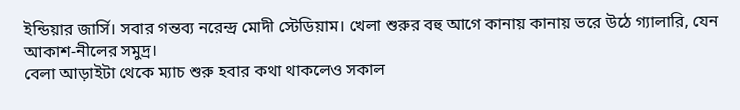ইন্ডিয়ার জার্সি। সবার গন্তব্য নরেন্দ্র মোদী স্টেডিয়াম। খেলা শুরুর বহু আগে কানায় কানায় ভরে উঠে গ্যালারি, যেন আকাশ-নীলের সমুদ্র।
বেলা আড়াইটা থেকে ম্যাচ শুরু হবার কথা থাকলেও সকাল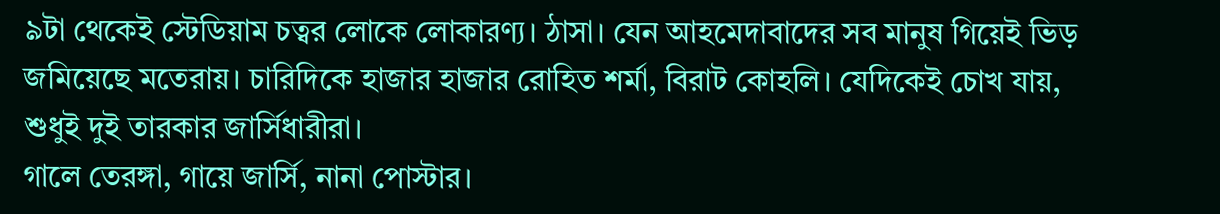৯টা থেকেই স্টেডিয়াম চত্বর লোকে লোকারণ্য। ঠাসা। যেন আহমেদাবাদের সব মানুষ গিয়েই ভিড় জমিয়েছে মতেরায়। চারিদিকে হাজার হাজার রোহিত শর্মা, বিরাট কোহলি। যেদিকেই চোখ যায়, শুধুই দুই তারকার জার্সিধারীরা।
গালে তেরঙ্গা, গায়ে জার্সি, নানা পোস্টার।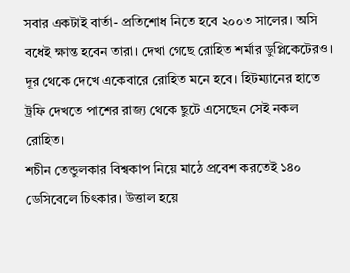সবার একটাই বার্তা- প্রতিশোধ নিতে হবে ২০০৩ সালের। অসি বধেই ক্ষান্ত হবেন তারা। দেখা গেছে রোহিত শর্মার ডুপ্লিকেটেরও। দূর থেকে দেখে একেবারে রোহিত মনে হবে। হিটম্যানের হাতে ট্রফি দেখতে পাশের রাজ্য থেকে ছুটে এসেছেন সেই নকল রোহিত।
শচীন তেন্ডুলকার বিশ্বকাপ নিয়ে মাঠে প্রবেশ করতেই ১৪০ ডেসিবেলে চিৎকার। উত্তাল হয়ে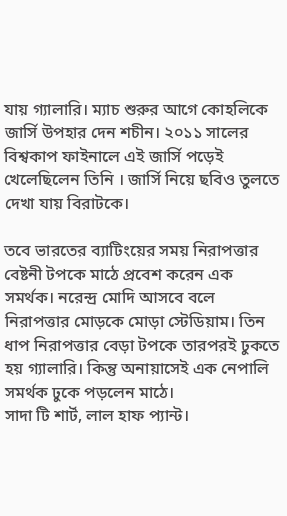যায় গ্যালারি। ম্যাচ শুরুর আগে কোহলিকে জার্সি উপহার দেন শচীন। ২০১১ সালের বিশ্বকাপ ফাইনালে এই জার্সি পড়েই খেলেছিলেন তিনি । জার্সি নিয়ে ছবিও তুলতে দেখা যায় বিরাটকে।

তবে ভারতের ব্যাটিংয়ের সময় নিরাপত্তার বেষ্টনী টপকে মাঠে প্রবেশ করেন এক সমর্থক। নরেন্দ্র মোদি আসবে বলে নিরাপত্তার মোড়কে মোড়া স্টেডিয়াম। তিন ধাপ নিরাপত্তার বেড়া টপকে তারপরই ঢুকতে হয় গ্যালারি। কিন্তু অনায়াসেই এক নেপালি সমর্থক ঢুকে পড়লেন মাঠে।
সাদা টি শার্ট, লাল হাফ প্যান্ট।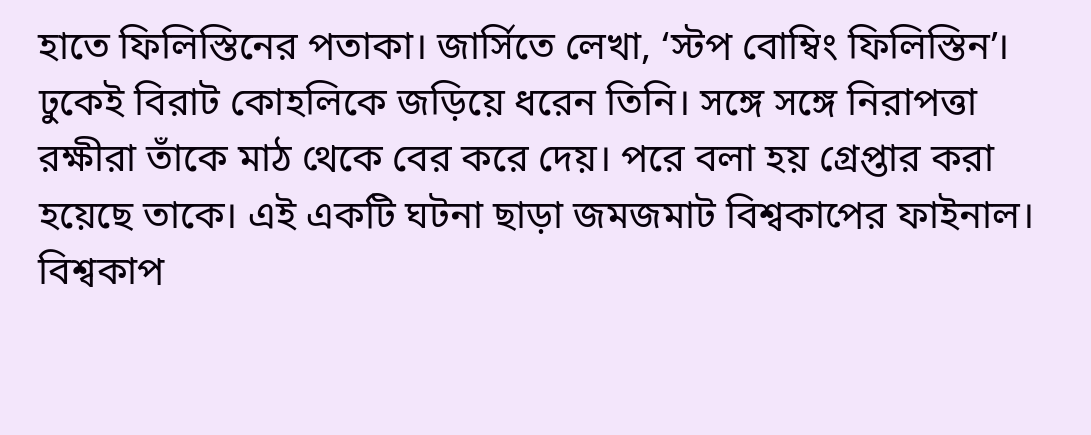হাতে ফিলিস্তিনের পতাকা। জার্সিতে লেখা, ‘স্টপ বোম্বিং ফিলিস্তিন’। ঢুকেই বিরাট কোহলিকে জড়িয়ে ধরেন তিনি। সঙ্গে সঙ্গে নিরাপত্তা রক্ষীরা তাঁকে মাঠ থেকে বের করে দেয়। পরে বলা হয় গ্রেপ্তার করা হয়েছে তাকে। এই একটি ঘটনা ছাড়া জমজমাট বিশ্বকাপের ফাইনাল।
বিশ্বকাপ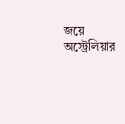জয়ে অস্ট্রেলিয়ার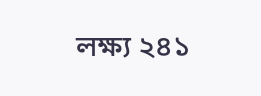লক্ষ্য ২৪১